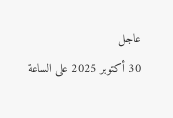عاجل
30 أكتوبر 2025 على الساعة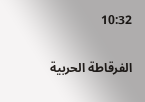10:32

الفرقاطة الحربية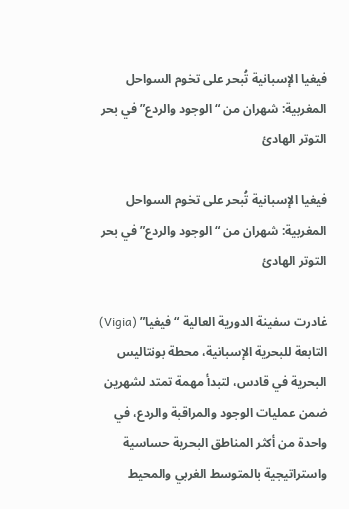فيغيا الإسبانية تُبحر على تخوم السواحل المغربية: شهران من “الوجود والردع” في بحر التوتر الهادئ

فيغيا الإسبانية تُبحر على تخوم السواحل المغربية: شهران من “الوجود والردع” في بحر التوتر الهادئ

غادرت سفينة الدورية العالية “فيغيا” (Vigia) التابعة للبحرية الإسبانية، محطة بونتاليس البحرية في قادس، لتبدأ مهمة تمتد لشهرين ضمن عمليات الوجود والمراقبة والردع، في واحدة من أكثر المناطق البحرية حساسية واستراتيجية بالمتوسط الغربي والمحيط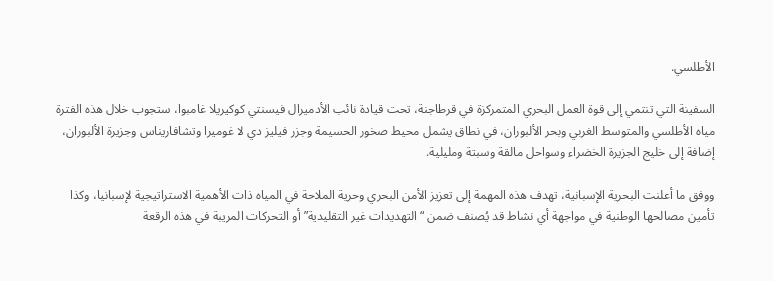الأطلسي.

السفينة التي تنتمي إلى قوة العمل البحري المتمركزة في قرطاجنة، تحت قيادة نائب الأدميرال فيسنتي كوكيريلا غامبوا، ستجوب خلال هذه الفترة مياه الأطلسي والمتوسط الغربي وبحر الألبوران، في نطاق يشمل محيط صخور الحسيمة وجزر فيليز دي لا غوميرا وتشافاريناس وجزيرة الألبوران، إضافة إلى خليج الجزيرة الخضراء وسواحل مالقة وسبتة ومليلية.

ووفق ما أعلنت البحرية الإسبانية، تهدف هذه المهمة إلى تعزيز الأمن البحري وحرية الملاحة في المياه ذات الأهمية الاستراتيجية لإسبانيا، وكذا تأمين مصالحها الوطنية في مواجهة أي نشاط قد يُصنف ضمن “التهديدات غير التقليدية” أو التحركات المريبة في هذه الرقعة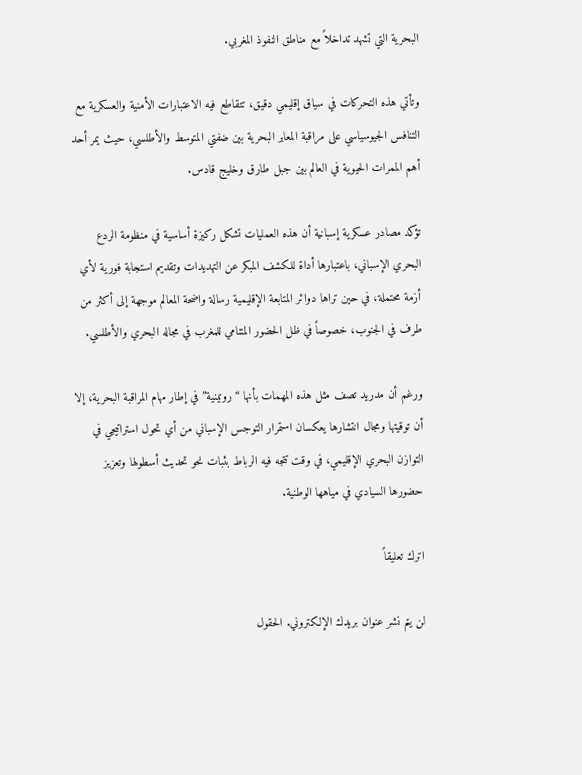البحرية التي تشهد تداخلاً مع مناطق النفوذ المغربي.

وتأتي هذه التحركات في سياق إقليمي دقيق، تتقاطع فيه الاعتبارات الأمنية والعسكرية مع التنافس الجيوسياسي على مراقبة المعابر البحرية بين ضفتي المتوسط والأطلسي، حيث يمر أحد أهم الممرات الحيوية في العالم بين جبل طارق وخليج قادس.

تؤكد مصادر عسكرية إسبانية أن هذه العمليات تشكل ركيزة أساسية في منظومة الردع البحري الإسباني، باعتبارها أداة للكشف المبكر عن التهديدات وتقديم استجابة فورية لأي أزمة محتملة، في حين تراها دوائر المتابعة الإقليمية رسالة واضحة المعالم موجهة إلى أكثر من طرف في الجنوب، خصوصاً في ظل الحضور المتنامي للمغرب في مجاله البحري والأطلسي.

ورغم أن مدريد تصف مثل هذه المهمات بأنها “روتينية” في إطار مهام المراقبة البحرية، إلا أن توقيتها ومجال انتشارها يعكسان استمرار التوجس الإسباني من أي تحول استراتيجي في التوازن البحري الإقليمي، في وقت تتجه فيه الرباط بثبات نحو تحديث أسطولها وتعزيز حضورها السيادي في مياهها الوطنية.

اترك تعليقاً

لن يتم نشر عنوان بريدك الإلكتروني. الحقول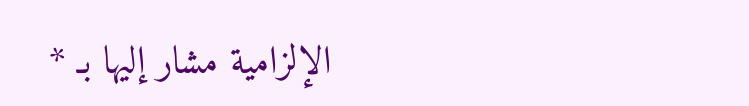الإلزامية مشار إليها بـ *